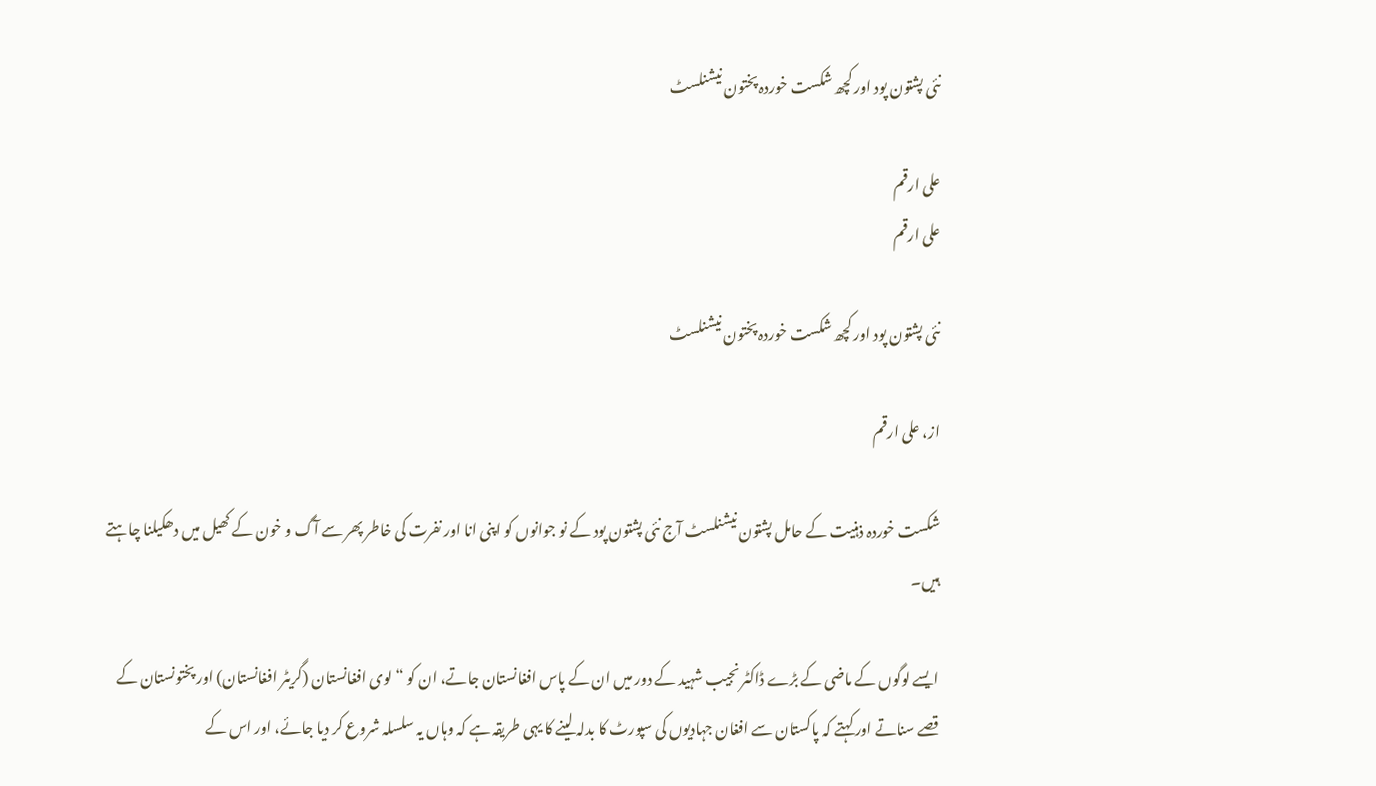نئی پشتون پود اور کچھ شکست خوردہ پختون نیشنلسٹ

علی ارقم
علی ارقم

نئی پشتون پود اور کچھ شکست خوردہ پختون نیشنلسٹ

از، علی ارقم

شکست خوردہ ذہنیت کے حامل پشتون نیشنلسٹ آج نئی پشتون پود کے نو جوانوں کو اپنی انا اور نفرت کی خاطر پھر سے آگ و خون کے کھیل میں دھکیلنا چاہتے ہیں۔

ایسے لوگوں کے ماضی کے بڑے ڈاکٹر نجیب شہید کے دور میں ان کے پاس افغانستان جاتے، ان کو “لوی افغانستان (گریٹر افغانستان) اور پختونستان کے قصے سناتے اور کہتے کہ پاکستان سے افغان جہادیوں کی سپورٹ کا بدلہ لینے کا یہی طریقہ ہے کہ وہاں یہ سلسلہ شروع کر دیا جائے، اور اس کے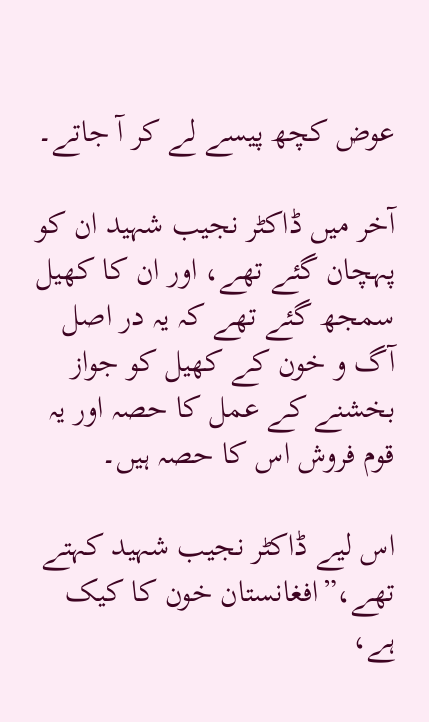عوض کچھ پیسے لے کر آ جاتے۔

آخر میں ڈاکٹر نجیب شہید ان کو پہچان گئے تھے، اور ان کا کھیل سمجھ گئے تھے کہ یہ در اصل آگ و خون کے کھیل کو جواز بخشنے کے عمل کا حصہ اور یہ قوم فروش اس کا حصہ ہیں۔

اس لیے ڈاکٹر نجیب شہید کہتے تھے،”افغانستان خون کا کیک ہے،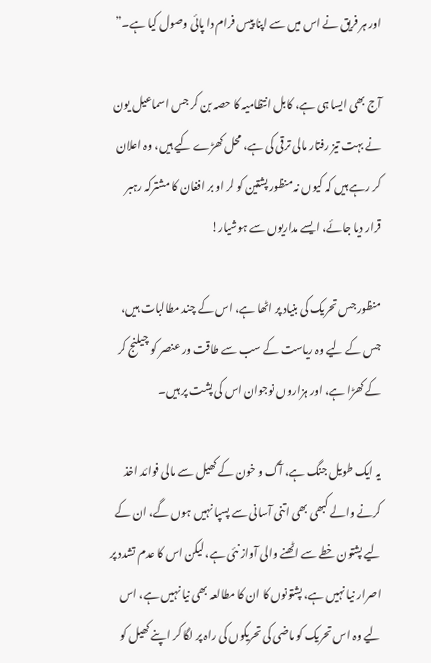اور ہر فریق نے اس میں سے اپنا پیس فرام دا پائی وصول کیا ہے۔”

آج بھی ایسا ہی ہے، کابل انتظامیہ کا حصہ بن کر جس اسماعیل یون نے بہت تیز رفتار مالی ترقی کی ہے، محل کھڑے کیے ہیں، وہ اعلان کر رہے ہیں کہ کیوں نہ منظور پشتین کو لر او بر افغان کا مشترکہ رہبر قرار دیا جائے، ایسے مداریوں سے ہوشیار!

منظور جس تحریک کی بنیاد پر اٹھا ہے، اس کے چند مطالبات ہیں، جس کے لیے وہ ریاست کے سب سے طاقت ور عنصر کو چیلنج کر کے کھڑا ہے، اور ہزاروں نوجوان اس کی پشت پر ہیں۔

یہ ایک طویل جنگ ہے، آگ و خون کے کھیل سے مالی فوائد اخذ کرنے والے کبھی بھی اتنی آسانی سے پسپا نہیں ہوں گے، ان کے لیے پشتون خطے سے اٹھنے والی آواز نئی ہے، لیکن اس کا عدم تشدد پر اصرار نیا نہیں ہے، پشتونوں کا ان کا مطالعہ بھی نیا نہیں ہے، اس لیے وہ اس تحریک کو ماضی کی تحریکوں کی راہ پر لگا کر اپنے کھیل کو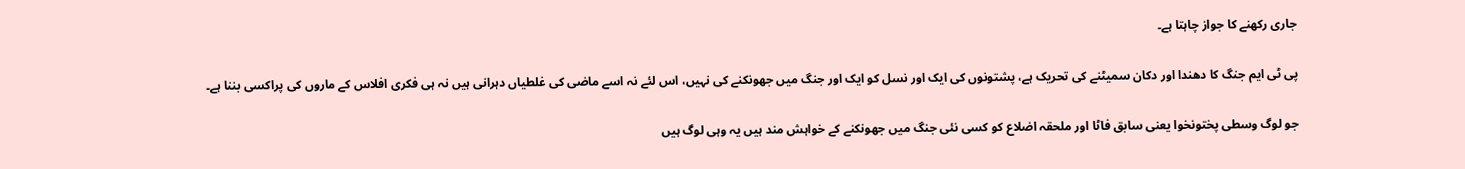جاری رکھنے کا جواز چاہتا ہے۔

پی ٹی ایم جنگ کا دھندا اور دکان سمیٹنے کی تحریک ہے، پشتونوں کی ایک اور نسل کو ایک اور جنگ میں جھونکنے کی نہیں، اس لئے نہ اسے ماضی کی غلطیاں دہرانی ہیں نہ ہی فکری افلاس کے ماروں کی پراکسی بننا ہے۔

جو لوگ وسطی پختونخوا یعنی سابق فاٹا اور ملحقہ اضلاع کو کسی نئی جنگ میں جھونکنے کے خواہش مند ہیں یہ وہی لوگ ہیں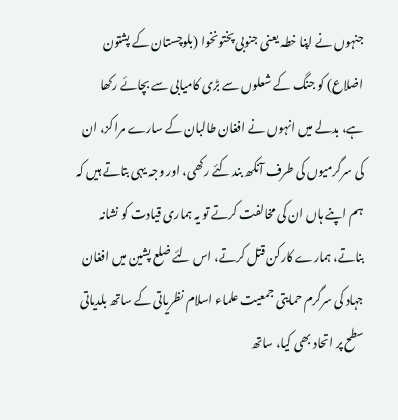جنہوں نے اپنا خطہ یعنی جنوبی پختونخوا (بلوچستان کے پشتون اضلاع) کو جنگ کے شعلوں سے بڑی کامیابی سے بچائے رکھا ہے، بدلے میں انہوں نے افغان طالبان کے سارے مراکز، ان کی سرگرمیوں کی طرف آنکھ بند کئے رکھی، اور وجہ یہی بتاتے ہیں کہ ہم اپنے ہاں ان کی مخالفت کرتے تو یہ ہماری قیادت کو نشانہ بناتے، ہمارے کارکن قتل کرتے، اس لئے ضلع پشین میں افغان جہاد کی سرگرم حمایتی جمعیت علماء اسلام نظریاتی کے ساتھ بلدیاتی سطح پر اتحاد بھی کیا، ساتھ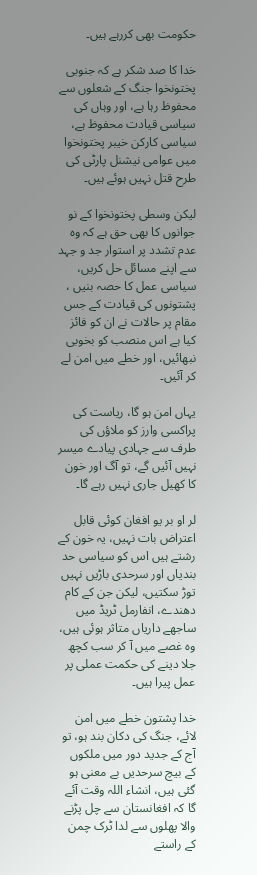حکومت بھی کررہے ہیں۔

خدا کا صد شکر ہے کہ جنوبی پختونخوا جنگ کے شعلوں سے محفوظ رہا ہے، اور وہاں کی سیاسی قیادت محفوظ ہے، سیاسی کارکن خیبر پختونخوا میں عوامی نیشنل پارٹی کی طرح قتل نہیں ہوئے ہیں۔

لیکن وسطی پختونخوا کے نو جوانوں کا بھی حق ہے کہ وہ عدم تشدد پر استوار جد و جہد سے اپنے مسائل حل کریں، سیاسی عمل کا حصہ بنیں ، پشتونوں کی قیادت کے جس مقام پر حالات نے ان کو فائز کیا ہے اس منصب کو بخوبی نبھائیں، اور خطے میں امن لے کر آئیں۔

یہاں امن ہو گا، ریاست کی پراکسی وارز کو ملاؤں کی طرف سے جہادی پیادے میسر نہیں آئیں گے، تو آگ اور خون کا کھیل جاری نہیں رہے گا۔

لر او بر یو افغان کوئی قابل اعتراض بات نہیں، یہ خون کے رشتے ہیں اس کو سیاسی حد بندیاں اور سرحدی باڑیں نہیں توڑ سکتیں، لیکن جن کے کام دھندے، انفارمل ٹریڈ میں ساجھے داریاں متاثر ہوئی ہیں، وہ غصے میں آ کر سب کچھ جلا دینے کی حکمت عملی پر عمل پیرا ہیں۔

خدا پشتون خطے میں امن لائے، جنگ کی دکان بند ہو، تو آج کے جدید دور میں ملکوں کے بیچ سرحدیں بے معنی ہو گئی ہیں، انشاء اللہ وقت آئے گا کہ افغانستان سے چل پڑنے والا پھلوں سے لدا ٹرک چمن کے راستے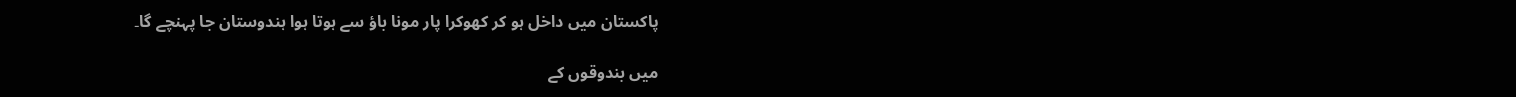پاکستان میں داخل ہو کر کھوکرا پار مونا باؤ سے ہوتا ہوا ہندوستان جا پہنچے گا۔

میں بندوقوں کے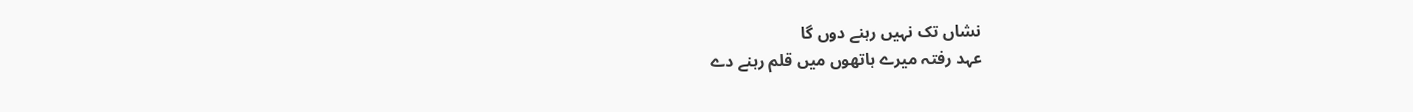نشاں تک نہیں رہنے دوں گا
عہد رفتہ میرے ہاتھوں میں قلم رہنے دے